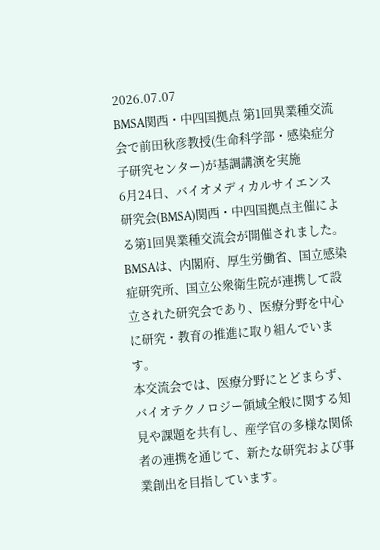2026.07.07
BMSA関西・中四国拠点 第1回異業種交流会で前田秋彦教授(生命科学部・感染症分子研究センター)が基調講演を実施
6月24日、バイオメディカルサイエンス研究会(BMSA)関西・中四国拠点主催による第1回異業種交流会が開催されました。BMSAは、内閣府、厚生労働省、国立感染症研究所、国立公衆衛生院が連携して設立された研究会であり、医療分野を中心に研究・教育の推進に取り組んでいます。
本交流会では、医療分野にとどまらず、バイオテクノロジー領域全般に関する知見や課題を共有し、産学官の多様な関係者の連携を通じて、新たな研究および事業創出を目指しています。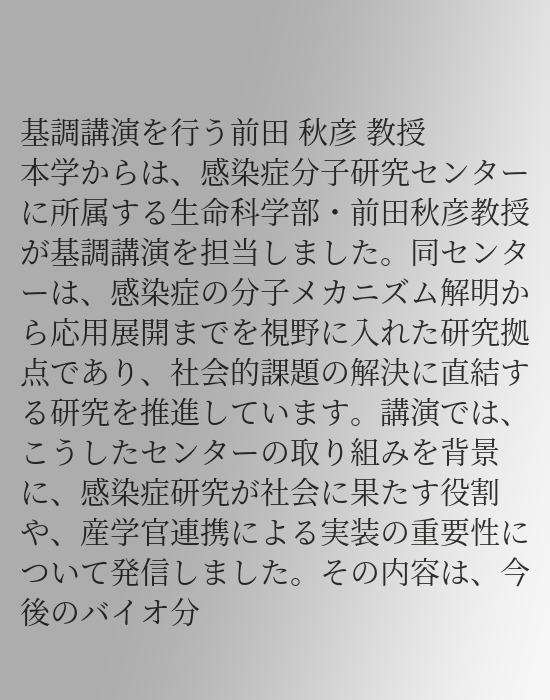基調講演を行う前田 秋彦 教授
本学からは、感染症分子研究センターに所属する生命科学部・前田秋彦教授が基調講演を担当しました。同センターは、感染症の分子メカニズム解明から応用展開までを視野に入れた研究拠点であり、社会的課題の解決に直結する研究を推進しています。講演では、こうしたセンターの取り組みを背景に、感染症研究が社会に果たす役割や、産学官連携による実装の重要性について発信しました。その内容は、今後のバイオ分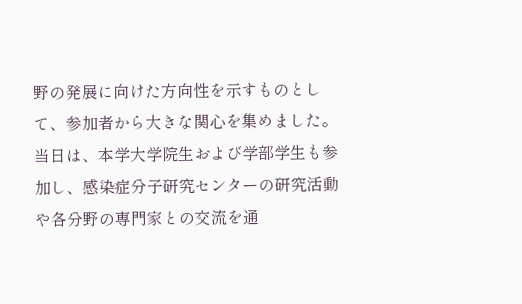野の発展に向けた方向性を示すものとして、参加者から大きな関心を集めました。
当日は、本学大学院生および学部学生も参加し、感染症分子研究センターの研究活動や各分野の専門家との交流を通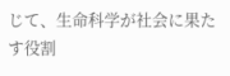じて、生命科学が社会に果たす役割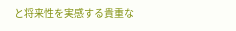と将来性を実感する貴重な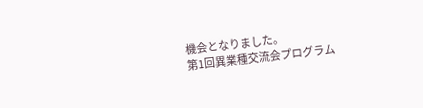機会となりました。
第1回異業種交流会プログラム